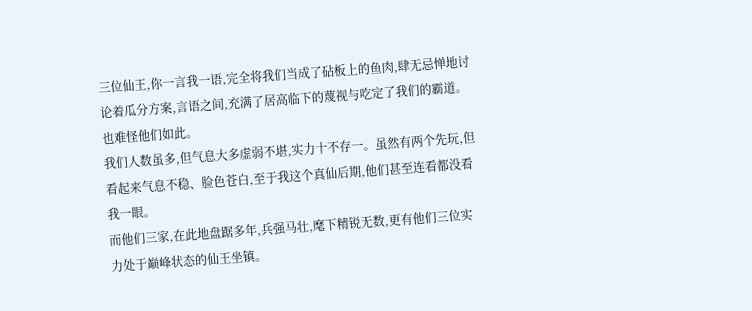三位仙王,你一言我一语,完全将我们当成了砧板上的鱼肉,肆无忌惮地讨论着瓜分方案,言语之间,充满了居高临下的蔑视与吃定了我们的霸道。
也难怪他们如此。
我们人数虽多,但气息大多虚弱不堪,实力十不存一。虽然有两个先玩,但看起来气息不稳、脸色苍白,至于我这个真仙后期,他们甚至连看都没看我一眼。
而他们三家,在此地盘踞多年,兵强马壮,麾下精锐无数,更有他们三位实力处于巅峰状态的仙王坐镇。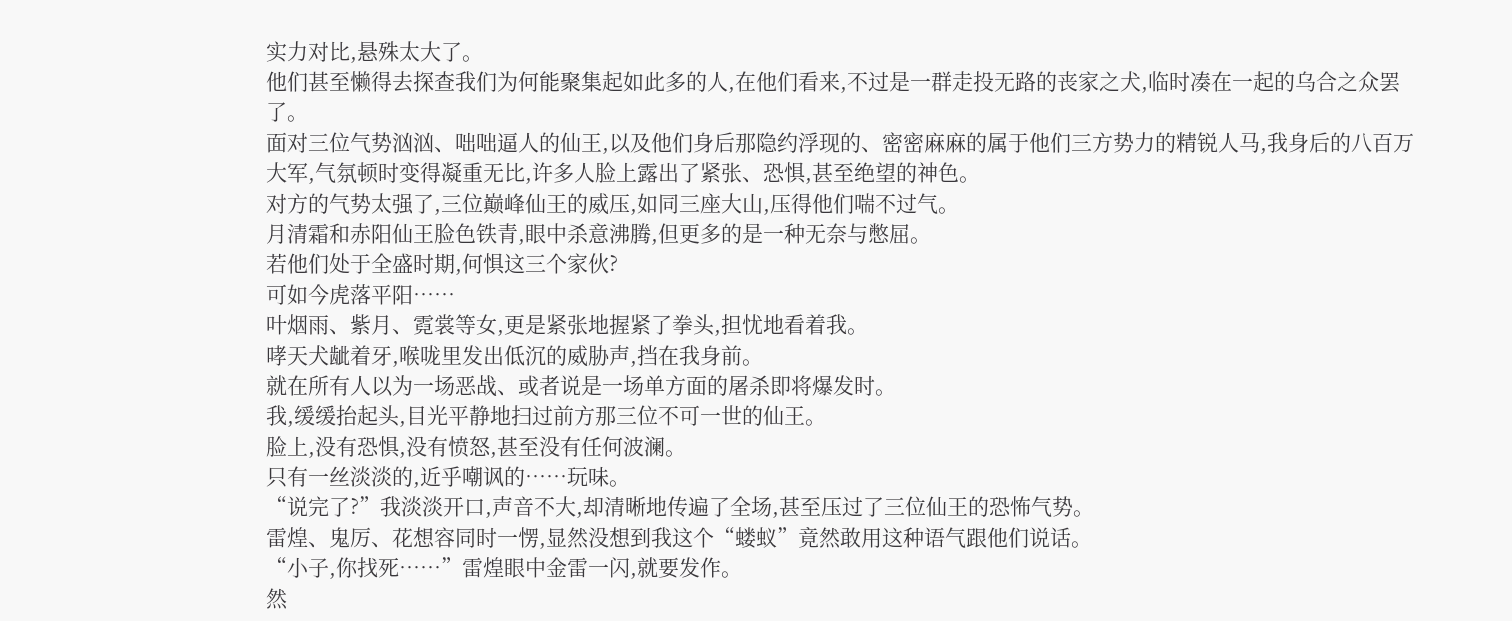实力对比,悬殊太大了。
他们甚至懒得去探查我们为何能聚集起如此多的人,在他们看来,不过是一群走投无路的丧家之犬,临时凑在一起的乌合之众罢了。
面对三位气势汹汹、咄咄逼人的仙王,以及他们身后那隐约浮现的、密密麻麻的属于他们三方势力的精锐人马,我身后的八百万大军,气氛顿时变得凝重无比,许多人脸上露出了紧张、恐惧,甚至绝望的神色。
对方的气势太强了,三位巅峰仙王的威压,如同三座大山,压得他们喘不过气。
月清霜和赤阳仙王脸色铁青,眼中杀意沸腾,但更多的是一种无奈与憋屈。
若他们处于全盛时期,何惧这三个家伙?
可如今虎落平阳……
叶烟雨、紫月、霓裳等女,更是紧张地握紧了拳头,担忧地看着我。
哮天犬龇着牙,喉咙里发出低沉的威胁声,挡在我身前。
就在所有人以为一场恶战、或者说是一场单方面的屠杀即将爆发时。
我,缓缓抬起头,目光平静地扫过前方那三位不可一世的仙王。
脸上,没有恐惧,没有愤怒,甚至没有任何波澜。
只有一丝淡淡的,近乎嘲讽的……玩味。
“说完了?”我淡淡开口,声音不大,却清晰地传遍了全场,甚至压过了三位仙王的恐怖气势。
雷煌、鬼厉、花想容同时一愣,显然没想到我这个“蝼蚁”竟然敢用这种语气跟他们说话。
“小子,你找死……”雷煌眼中金雷一闪,就要发作。
然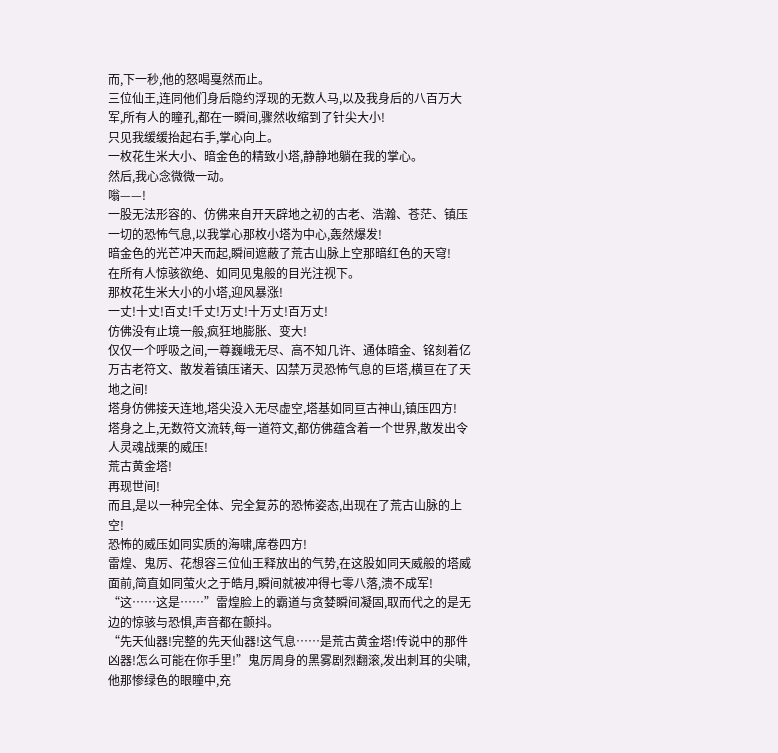而,下一秒,他的怒喝戛然而止。
三位仙王,连同他们身后隐约浮现的无数人马,以及我身后的八百万大军,所有人的瞳孔,都在一瞬间,骤然收缩到了针尖大小!
只见我缓缓抬起右手,掌心向上。
一枚花生米大小、暗金色的精致小塔,静静地躺在我的掌心。
然后,我心念微微一动。
嗡——!
一股无法形容的、仿佛来自开天辟地之初的古老、浩瀚、苍茫、镇压一切的恐怖气息,以我掌心那枚小塔为中心,轰然爆发!
暗金色的光芒冲天而起,瞬间遮蔽了荒古山脉上空那暗红色的天穹!
在所有人惊骇欲绝、如同见鬼般的目光注视下。
那枚花生米大小的小塔,迎风暴涨!
一丈!十丈!百丈!千丈!万丈!十万丈!百万丈!
仿佛没有止境一般,疯狂地膨胀、变大!
仅仅一个呼吸之间,一尊巍峨无尽、高不知几许、通体暗金、铭刻着亿万古老符文、散发着镇压诸天、囚禁万灵恐怖气息的巨塔,横亘在了天地之间!
塔身仿佛接天连地,塔尖没入无尽虚空,塔基如同亘古神山,镇压四方!
塔身之上,无数符文流转,每一道符文,都仿佛蕴含着一个世界,散发出令人灵魂战栗的威压!
荒古黄金塔!
再现世间!
而且,是以一种完全体、完全复苏的恐怖姿态,出现在了荒古山脉的上空!
恐怖的威压如同实质的海啸,席卷四方!
雷煌、鬼厉、花想容三位仙王释放出的气势,在这股如同天威般的塔威面前,简直如同萤火之于皓月,瞬间就被冲得七零八落,溃不成军!
“这……这是……”雷煌脸上的霸道与贪婪瞬间凝固,取而代之的是无边的惊骇与恐惧,声音都在颤抖。
“先天仙器!完整的先天仙器!这气息……是荒古黄金塔!传说中的那件凶器!怎么可能在你手里!”鬼厉周身的黑雾剧烈翻滚,发出刺耳的尖啸,他那惨绿色的眼瞳中,充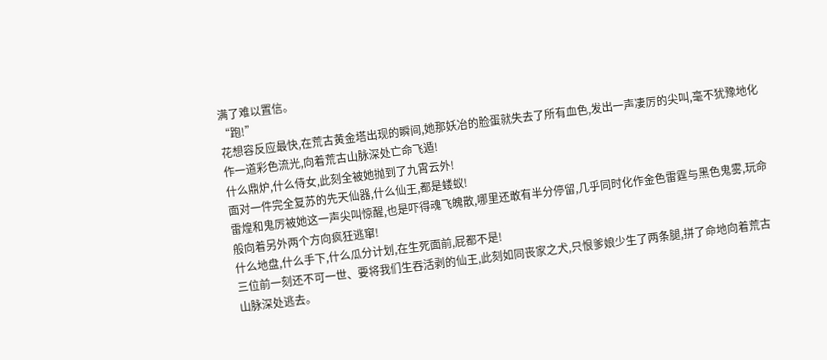满了难以置信。
“跑!”
花想容反应最快,在荒古黄金塔出现的瞬间,她那妖冶的脸蛋就失去了所有血色,发出一声凄厉的尖叫,毫不犹豫地化作一道彩色流光,向着荒古山脉深处亡命飞遁!
什么鼎炉,什么侍女,此刻全被她抛到了九霄云外!
面对一件完全复苏的先天仙器,什么仙王,都是蝼蚁!
雷煌和鬼厉被她这一声尖叫惊醒,也是吓得魂飞魄散,哪里还敢有半分停留,几乎同时化作金色雷霆与黑色鬼雾,玩命般向着另外两个方向疯狂逃窜!
什么地盘,什么手下,什么瓜分计划,在生死面前,屁都不是!
三位前一刻还不可一世、要将我们生吞活剥的仙王,此刻如同丧家之犬,只恨爹娘少生了两条腿,拼了命地向着荒古山脉深处逃去。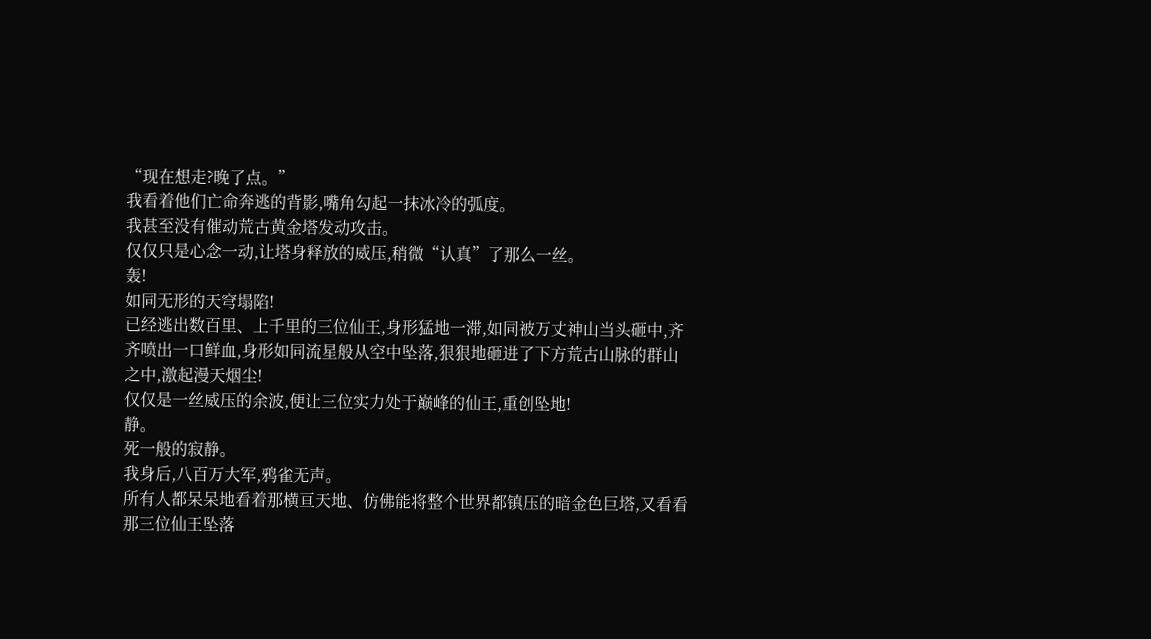“现在想走?晚了点。”
我看着他们亡命奔逃的背影,嘴角勾起一抹冰冷的弧度。
我甚至没有催动荒古黄金塔发动攻击。
仅仅只是心念一动,让塔身释放的威压,稍微“认真”了那么一丝。
轰!
如同无形的天穹塌陷!
已经逃出数百里、上千里的三位仙王,身形猛地一滞,如同被万丈神山当头砸中,齐齐喷出一口鲜血,身形如同流星般从空中坠落,狠狠地砸进了下方荒古山脉的群山之中,激起漫天烟尘!
仅仅是一丝威压的余波,便让三位实力处于巅峰的仙王,重创坠地!
静。
死一般的寂静。
我身后,八百万大军,鸦雀无声。
所有人都呆呆地看着那横亘天地、仿佛能将整个世界都镇压的暗金色巨塔,又看看那三位仙王坠落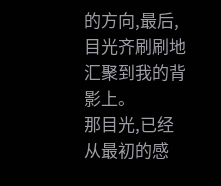的方向,最后,目光齐刷刷地汇聚到我的背影上。
那目光,已经从最初的感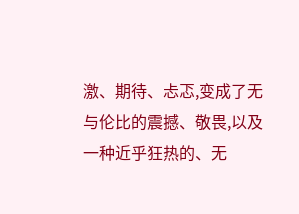激、期待、忐忑,变成了无与伦比的震撼、敬畏,以及一种近乎狂热的、无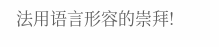法用语言形容的崇拜!